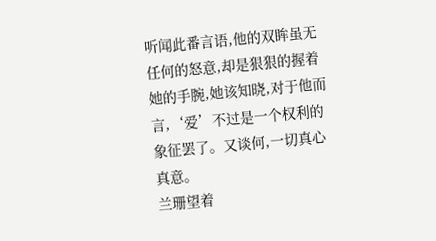听闻此番言语,他的双眸虽无任何的怒意,却是狠狠的握着她的手腕,她该知晓,对于他而言,‘爱’不过是一个权利的象征罢了。又谈何,一切真心真意。
兰珊望着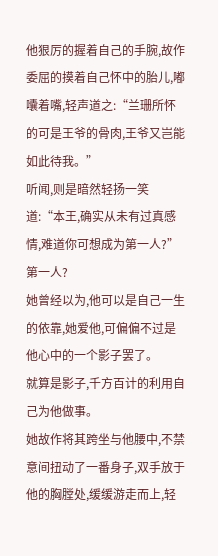他狠厉的握着自己的手腕,故作委屈的摸着自己怀中的胎儿,嘟囔着嘴,轻声道之:“兰珊所怀的可是王爷的骨肉,王爷又岂能如此待我。”
听闻,则是暗然轻扬一笑道:“本王,确实从未有过真感情,难道你可想成为第一人?”
第一人?
她曾经以为,他可以是自己一生的依靠,她爱他,可偏偏不过是他心中的一个影子罢了。
就算是影子,千方百计的利用自己为他做事。
她故作将其跨坐与他腰中,不禁意间扭动了一番身子,双手放于他的胸膛处,缓缓游走而上,轻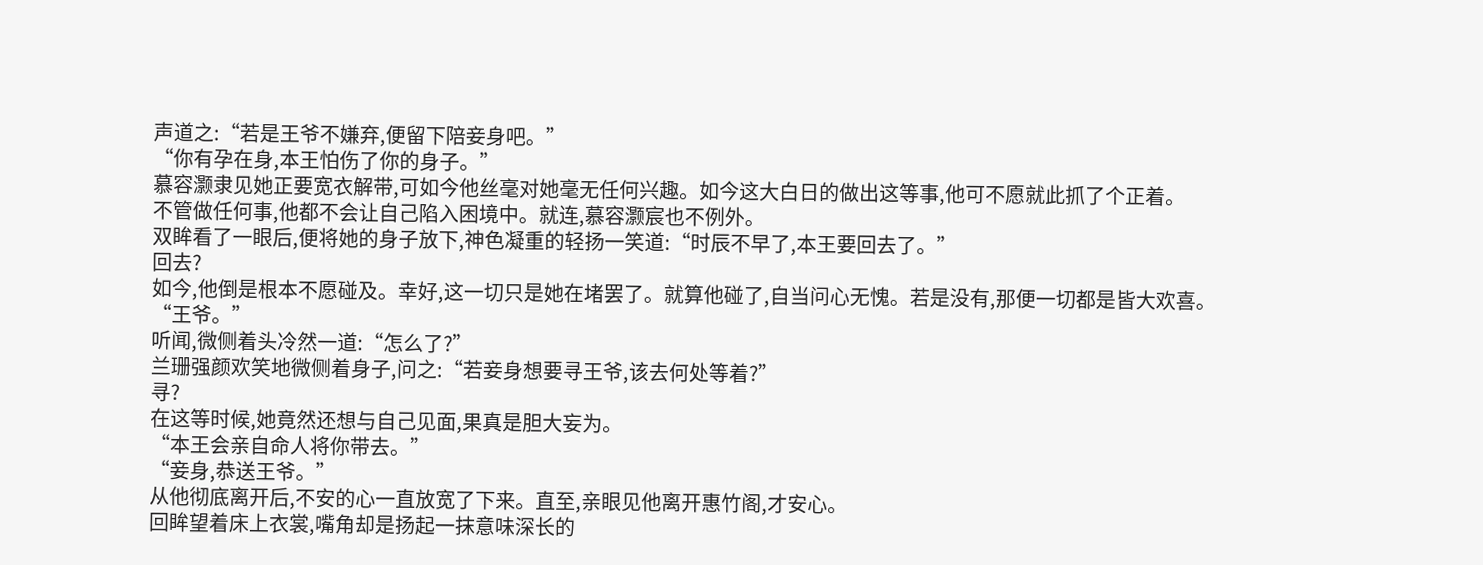声道之:“若是王爷不嫌弃,便留下陪妾身吧。”
“你有孕在身,本王怕伤了你的身子。”
慕容灏隶见她正要宽衣解带,可如今他丝毫对她毫无任何兴趣。如今这大白日的做出这等事,他可不愿就此抓了个正着。
不管做任何事,他都不会让自己陷入困境中。就连,慕容灏宸也不例外。
双眸看了一眼后,便将她的身子放下,神色凝重的轻扬一笑道:“时辰不早了,本王要回去了。”
回去?
如今,他倒是根本不愿碰及。幸好,这一切只是她在堵罢了。就算他碰了,自当问心无愧。若是没有,那便一切都是皆大欢喜。
“王爷。”
听闻,微侧着头冷然一道:“怎么了?”
兰珊强颜欢笑地微侧着身子,问之:“若妾身想要寻王爷,该去何处等着?”
寻?
在这等时候,她竟然还想与自己见面,果真是胆大妄为。
“本王会亲自命人将你带去。”
“妾身,恭送王爷。”
从他彻底离开后,不安的心一直放宽了下来。直至,亲眼见他离开惠竹阁,才安心。
回眸望着床上衣裳,嘴角却是扬起一抹意味深长的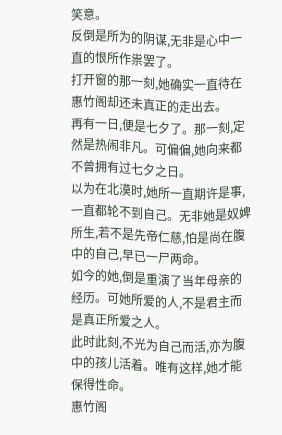笑意。
反倒是所为的阴谋,无非是心中一直的恨所作祟罢了。
打开窗的那一刻,她确实一直待在惠竹阁却还未真正的走出去。
再有一日,便是七夕了。那一刻,定然是热闹非凡。可偏偏,她向来都不曾拥有过七夕之日。
以为在北漠时,她所一直期许是事,一直都轮不到自己。无非她是奴婢所生,若不是先帝仁慈,怕是尚在腹中的自己,早已一尸两命。
如今的她,倒是重演了当年母亲的经历。可她所爱的人,不是君主而是真正所爱之人。
此时此刻,不光为自己而活,亦为腹中的孩儿活着。唯有这样,她才能保得性命。
惠竹阁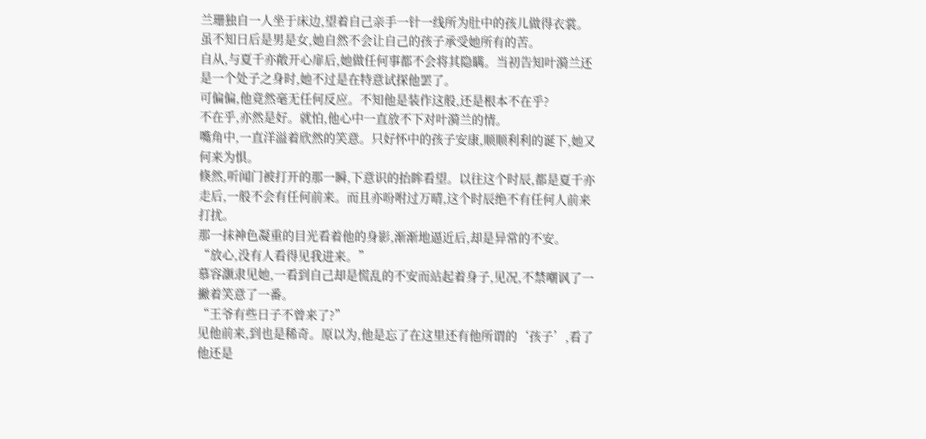兰珊独自一人坐于床边,望着自己亲手一针一线所为肚中的孩儿做得衣裳。虽不知日后是男是女,她自然不会让自己的孩子承受她所有的苦。
自从,与夏千亦敞开心扉后,她做任何事都不会将其隐瞒。当初告知叶漪兰还是一个处子之身时,她不过是在特意试探他罢了。
可偏偏,他竟然毫无任何反应。不知他是装作这般,还是根本不在乎?
不在乎,亦然是好。就怕,他心中一直放不下对叶漪兰的情。
嘴角中,一直洋溢着欣然的笑意。只好怀中的孩子安康,顺顺利利的诞下,她又何来为惧。
倏然,听闻门被打开的那一瞬,下意识的抬眸看望。以往这个时辰,都是夏千亦走后,一般不会有任何前来。而且亦吩咐过万晴,这个时辰绝不有任何人前来打扰。
那一抹神色凝重的目光看着他的身影,渐渐地逼近后,却是异常的不安。
“放心,没有人看得见我进来。”
慕容灏隶见她,一看到自己却是慌乱的不安而站起着身子,见况,不禁嘲讽了一撇着笑意了一番。
“王爷有些日子不曾来了?”
见他前来,到也是稀奇。原以为,他是忘了在这里还有他所谓的‘孩子’,看了他还是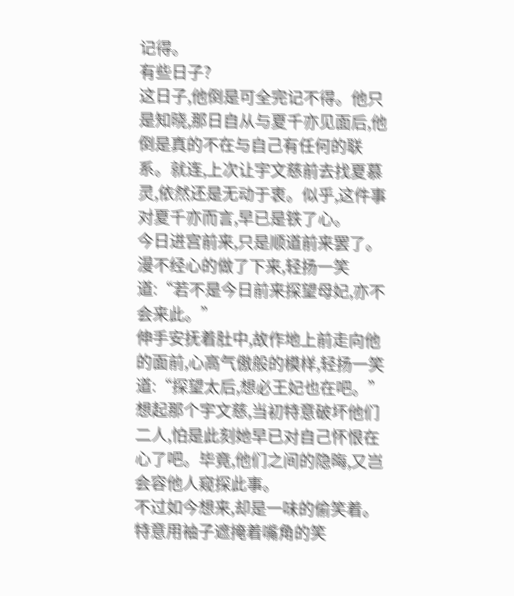记得。
有些日子?
这日子,他倒是可全完记不得。他只是知晓,那日自从与夏千亦见面后,他倒是真的不在与自己有任何的联系。就连,上次让宇文慈前去找夏慕灵,依然还是无动于衷。似乎,这件事对夏千亦而言,早已是铁了心。
今日进宫前来,只是顺道前来罢了。
漫不经心的做了下来,轻扬一笑道:“若不是今日前来探望母妃,亦不会来此。”
伸手安抚着肚中,故作地上前走向他的面前,心高气傲般的模样,轻扬一笑道:“探望太后,想必王妃也在吧。”
想起那个宇文慈,当初特意破坏他们二人,怕是此刻她早已对自己怀恨在心了吧。毕竟,他们之间的隐晦,又岂会容他人窥探此事。
不过如今想来,却是一味的偷笑着。特意用袖子遮掩着嘴角的笑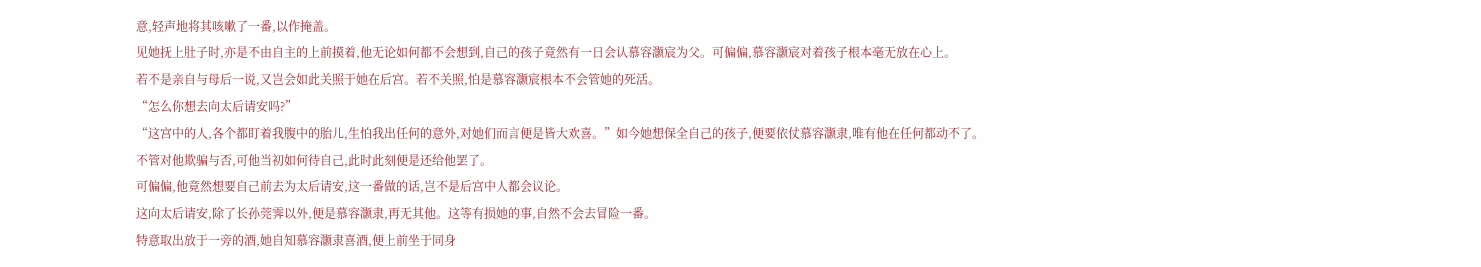意,轻声地将其咳嗽了一番,以作掩盖。
见她抚上肚子时,亦是不由自主的上前摸着,他无论如何都不会想到,自己的孩子竟然有一日会认慕容灏宸为父。可偏偏,慕容灏宸对着孩子根本毫无放在心上。
若不是亲自与母后一说,又岂会如此关照于她在后宫。若不关照,怕是慕容灏宸根本不会管她的死活。
“怎么你想去向太后请安吗?”
“这宫中的人,各个都盯着我腹中的胎儿,生怕我出任何的意外,对她们而言便是皆大欢喜。”如今她想保全自己的孩子,便要依仗慕容灏隶,唯有他在任何都动不了。
不管对他欺骗与否,可他当初如何待自己,此时此刻便是还给他罢了。
可偏偏,他竟然想要自己前去为太后请安,这一番做的话,岂不是后宫中人都会议论。
这向太后请安,除了长孙莞霁以外,便是慕容灏隶,再无其他。这等有损她的事,自然不会去冒险一番。
特意取出放于一旁的酒,她自知慕容灏隶喜酒,便上前坐于同身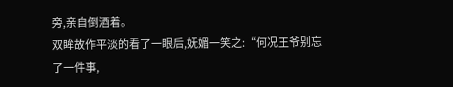旁,亲自倒酒着。
双眸故作平淡的看了一眼后,妩媚一笑之:“何况王爷别忘了一件事,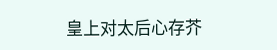皇上对太后心存芥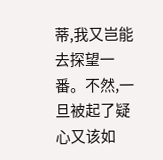蒂,我又岂能去探望一番。不然,一旦被起了疑心又该如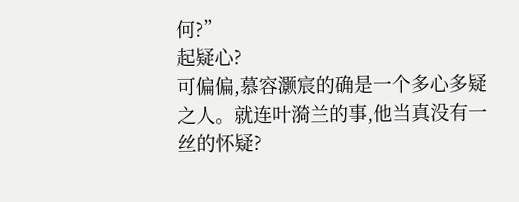何?”
起疑心?
可偏偏,慕容灏宸的确是一个多心多疑之人。就连叶漪兰的事,他当真没有一丝的怀疑?